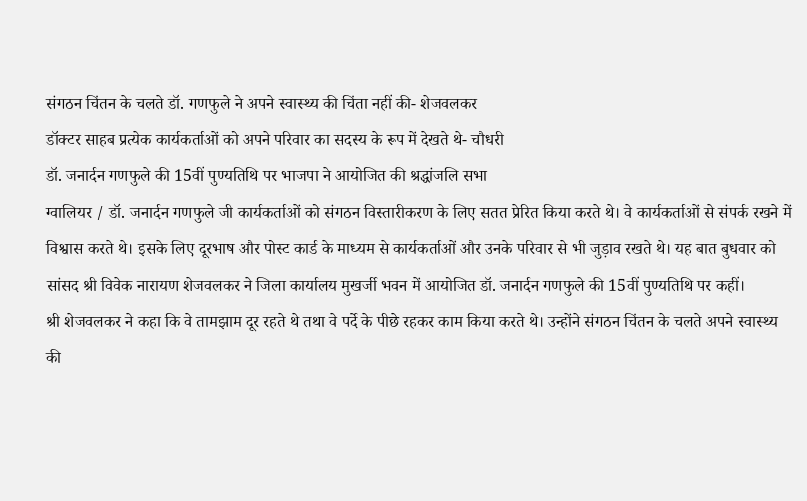संगठन चिंतन के चलते डॉ. गणफुले ने अपने स्वास्थ्य की चिंता नहीं की- शेजवलकर
डॉक्टर साहब प्रत्येक कार्यकर्ताओं को अपने परिवार का सदस्य के रूप में देखते थे- चौधरी
डॉ. जनार्दन गणफुले की 15वीं पुण्यतिथि पर भाजपा ने आयोजित की श्रद्धांजलि सभा
ग्वालियर / डॉ. जनार्दन गणफुले जी कार्यकर्ताओं को संगठन विस्तारीकरण के लिए सतत प्रेरित किया करते थे। वे कार्यकर्ताओं से संपर्क रखने में विश्वास करते थे। इसके लिए दूरभाष और पोस्ट कार्ड के माध्यम से कार्यकर्ताओं और उनके परिवार से भी जुड़ाव रखते थे। यह बात बुधवार को सांसद श्री विवेक नारायण शेजवलकर ने जिला कार्यालय मुखर्जी भवन में आयोजित डॉ. जनार्दन गणफुले की 15वीं पुण्यतिथि पर कहीं।
श्री शेजवलकर ने कहा कि वे तामझाम दूर रहते थे तथा वे पर्दे के पीछे रहकर काम किया करते थे। उन्होंने संगठन चिंतन के चलते अपने स्वास्थ्य की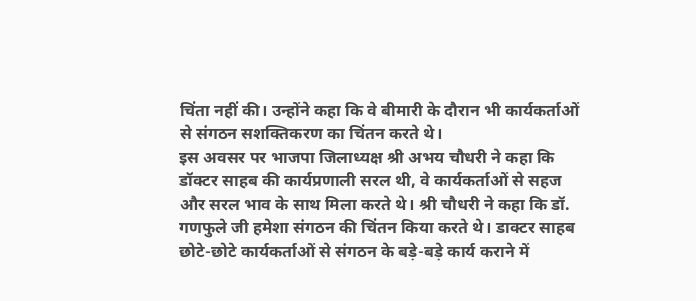चिंता नहीं की। उन्होंने कहा कि वे बीमारी के दौरान भी कार्यकर्ताओं से संगठन सशक्तिकरण का चिंतन करते थे।
इस अवसर पर भाजपा जिलाध्यक्ष श्री अभय चौधरी ने कहा कि डॉक्टर साहब की कार्यप्रणाली सरल थी, वे कार्यकर्ताओं से सहज और सरल भाव के साथ मिला करते थे। श्री चौधरी ने कहा कि डॉ. गणफुले जी हमेशा संगठन की चिंतन किया करते थे। डाक्टर साहब छोटे-छोटे कार्यकर्ताओं से संगठन के बड़े-बड़े कार्य कराने में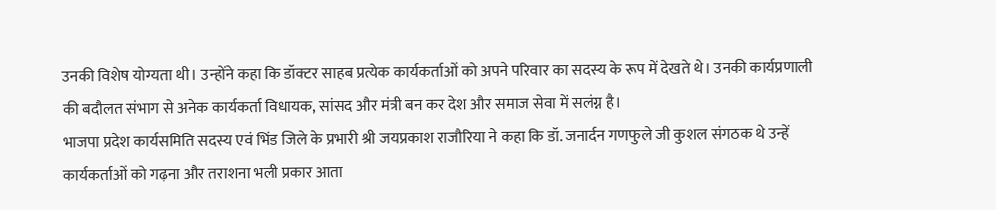उनकी विशेष योग्यता थी। उन्होंने कहा कि डॉक्टर साहब प्रत्येक कार्यकर्ताओं को अपने परिवार का सदस्य के रूप में देखते थे। उनकी कार्यप्रणाली की बदौलत संभाग से अनेक कार्यकर्ता विधायक, सांसद और मंत्री बन कर देश और समाज सेवा में सलंग्न है।
भाजपा प्रदेश कार्यसमिति सदस्य एवं भिंड जिले के प्रभारी श्री जयप्रकाश राजौरिया ने कहा कि डॉ. जनार्दन गणफुले जी कुशल संगठक थे उन्हें कार्यकर्ताओं को गढ़ना और तराशना भली प्रकार आता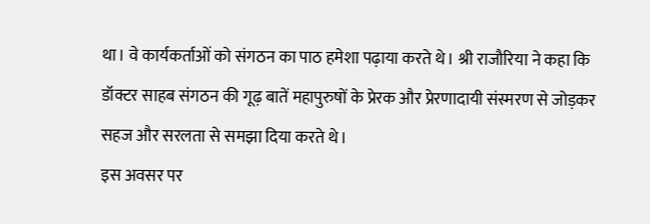था। वे कार्यकर्ताओं को संगठन का पाठ हमेशा पढ़ाया करते थे। श्री राजौरिया ने कहा कि डॉक्टर साहब संगठन की गूढ़ बातें महापुरुषों के प्रेरक और प्रेरणादायी संस्मरण से जोड़कर सहज और सरलता से समझा दिया करते थे।
इस अवसर पर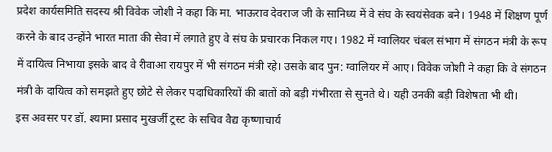प्रदेश कार्यसमिति सदस्य श्री विवेक जोशी ने कहा कि मा. भाऊराव देवराज जी के सानिध्य में वे संघ के स्वयंसेवक बने। 1948 में शिक्षण पूर्ण करने के बाद उन्होंने भारत माता की सेवा में लगाते हुए वे संघ के प्रचारक निकल गए। 1982 में ग्वालियर चंबल संभाग में संगठन मंत्री के रूप में दायित्व निभाया इसके बाद वे रीवाआ रायपुर में भी संगठन मंत्री रहे। उसके बाद पुन: ग्वालियर में आए। विवेक जोशी ने कहा कि वे संगठन मंत्री के दायित्व को समझते हुए छोटे से लेकर पदाधिकारियों की बातों को बड़ी गंभीरता से सुनते थे। यही उनकी बड़ी विशेषता भी थी।
इस अवसर पर डॉ. श्यामा प्रसाद मुखर्जी ट्रस्ट के सचिव वैद्य कृष्णाचार्य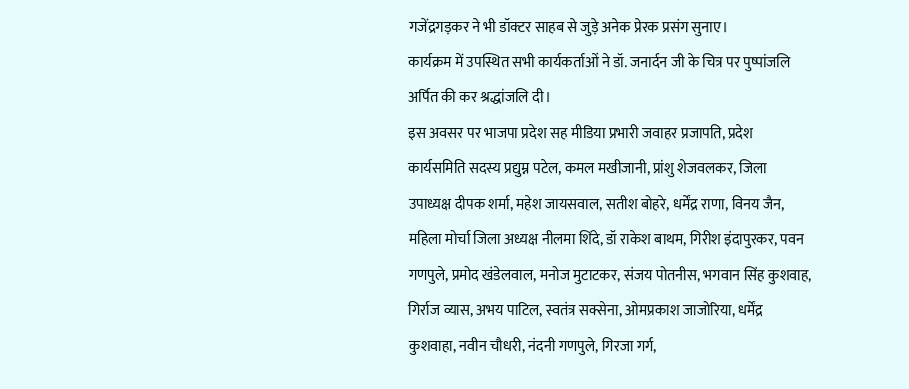गजेंद्रगड़कर ने भी डॉक्टर साहब से जुड़े अनेक प्रेरक प्रसंग सुनाए।
कार्यक्रम में उपस्थित सभी कार्यकर्ताओं ने डॉ. जनार्दन जी के चित्र पर पुष्पांजलि अर्पित की कर श्रद्धांजलि दी।
इस अवसर पर भाजपा प्रदेश सह मीडिया प्रभारी जवाहर प्रजापति, प्रदेश कार्यसमिति सदस्य प्रद्युम्न पटेल, कमल मखीजानी, प्रांशु शेजवलकर, जिला उपाध्यक्ष दीपक शर्मा, महेश जायसवाल, सतीश बोहरे, धर्मेंद्र राणा, विनय जैन, महिला मोर्चा जिला अध्यक्ष नीलमा शिंदे, डॉ राकेश बाथम, गिरीश इंदापुरकर, पवन गणपुले, प्रमोद खंडेलवाल, मनोज मुटाटकर, संजय पोतनीस, भगवान सिंह कुशवाह, गिर्राज व्यास, अभय पाटिल, स्वतंत्र सक्सेना, ओमप्रकाश जाजोरिया, धर्मेंद्र कुशवाहा, नवीन चौधरी, नंदनी गणपुले, गिरजा गर्ग,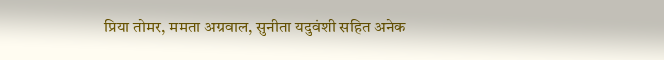प्रिया तोमर, ममता अग्रवाल, सुनीता यदुवंशी सहित अनेक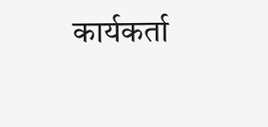कार्यकर्ता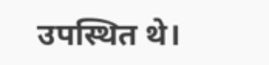उपस्थित थे।